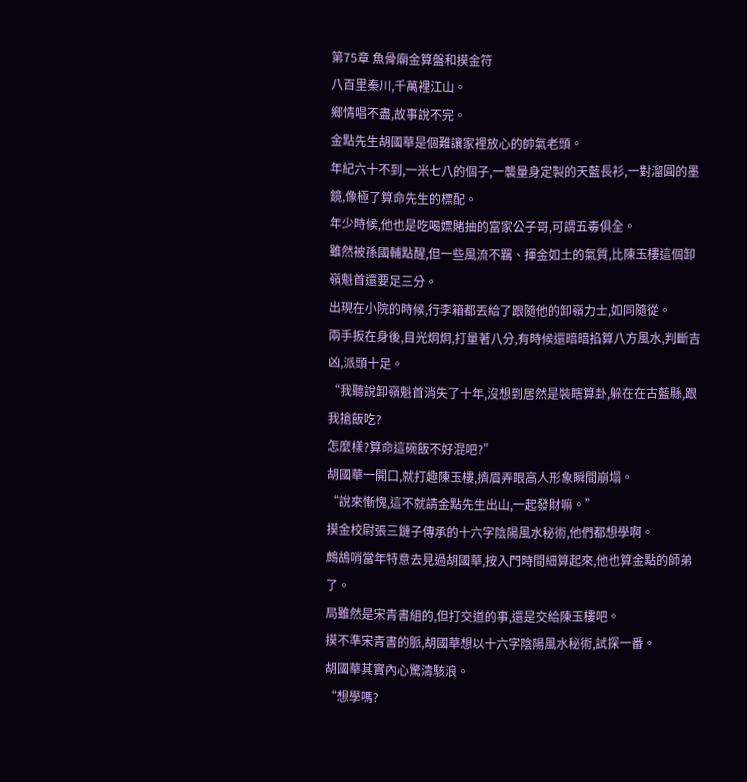第75章 魚骨廟金算盤和摸金符
八百里秦川,千萬裡江山。
鄉情唱不盡,故事說不完。
金點先生胡國華是個難讓家裡放心的帥氣老頭。
年紀六十不到,一米七八的個子,一襲量身定製的天藍長衫,一對溜圓的墨鏡,像極了算命先生的標配。
年少時候,他也是吃喝嫖賭抽的富家公子哥,可謂五毒俱全。
雖然被孫國輔點醒,但一些風流不羈、揮金如土的氣質,比陳玉樓這個卸嶺魁首還要足三分。
出現在小院的時候,行李箱都丟給了跟隨他的卸嶺力士,如同隨從。
兩手扳在身後,目光炯炯,打量著八分,有時候還暗暗掐算八方風水,判斷吉凶,派頭十足。
“我聽說卸嶺魁首消失了十年,沒想到居然是裝瞎算卦,躲在在古藍縣,跟我搶飯吃?
怎麼樣?算命這碗飯不好混吧?”
胡國華一開口,就打趣陳玉樓,擠眉弄眼高人形象瞬間崩塌。
“說來慚愧,這不就請金點先生出山,一起發財嘛。”
摸金校尉張三鏈子傳承的十六字陰陽風水秘術,他們都想學啊。
鷓鴣哨當年特意去見過胡國華,按入門時間細算起來,他也算金點的師弟了。
局雖然是宋青書組的,但打交道的事,還是交給陳玉樓吧。
摸不準宋青書的脈,胡國華想以十六字陰陽風水秘術,試探一番。
胡國華其實內心驚濤駭浪。
“想學嗎?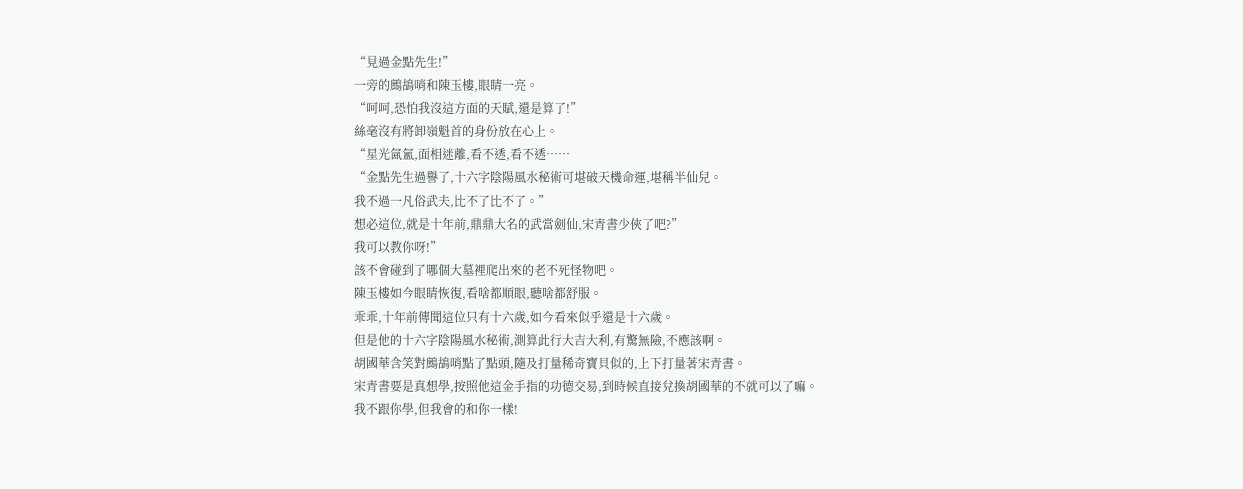“見過金點先生!”
一旁的鷓鴣哨和陳玉樓,眼睛一亮。
“呵呵,恐怕我沒這方面的天賦,還是算了!”
絲毫沒有將卸嶺魁首的身份放在心上。
“星光氤氳,面相迷離,看不透,看不透……
“金點先生過譽了,十六字陰陽風水秘術可堪破天機命運,堪稱半仙兒。
我不過一凡俗武夫,比不了比不了。”
想必這位,就是十年前,鼎鼎大名的武當劍仙,宋青書少俠了吧?”
我可以教你呀!”
該不會碰到了哪個大墓裡爬出來的老不死怪物吧。
陳玉樓如今眼睛恢復,看啥都順眼,聽啥都舒服。
乖乖,十年前傳聞這位只有十六歲,如今看來似乎還是十六歲。
但是他的十六字陰陽風水秘術,測算此行大吉大利,有驚無險,不應該啊。
胡國華含笑對鷓鴣哨點了點頭,隨及打量稀奇寶貝似的,上下打量著宋青書。
宋青書要是真想學,按照他這金手指的功德交易,到時候直接兌換胡國華的不就可以了嘛。
我不跟你學,但我會的和你一樣!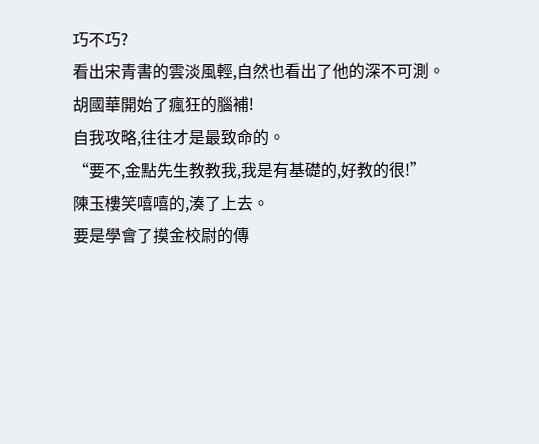巧不巧?
看出宋青書的雲淡風輕,自然也看出了他的深不可測。
胡國華開始了瘋狂的腦補!
自我攻略,往往才是最致命的。
“要不,金點先生教教我,我是有基礎的,好教的很!”
陳玉樓笑嘻嘻的,湊了上去。
要是學會了摸金校尉的傳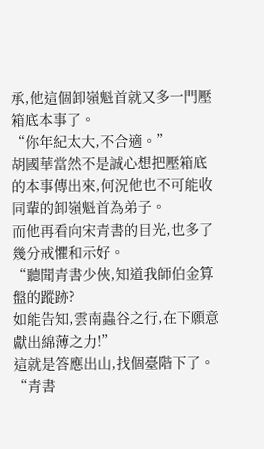承,他這個卸嶺魁首就又多一門壓箱底本事了。
“你年紀太大,不合適。”
胡國華當然不是誠心想把壓箱底的本事傳出來,何況他也不可能收同輩的卸嶺魁首為弟子。
而他再看向宋青書的目光,也多了幾分戒懼和示好。
“聽聞青書少俠,知道我師伯金算盤的蹤跡?
如能告知,雲南蟲谷之行,在下願意獻出綿薄之力!”
這就是答應出山,找個臺階下了。
“青書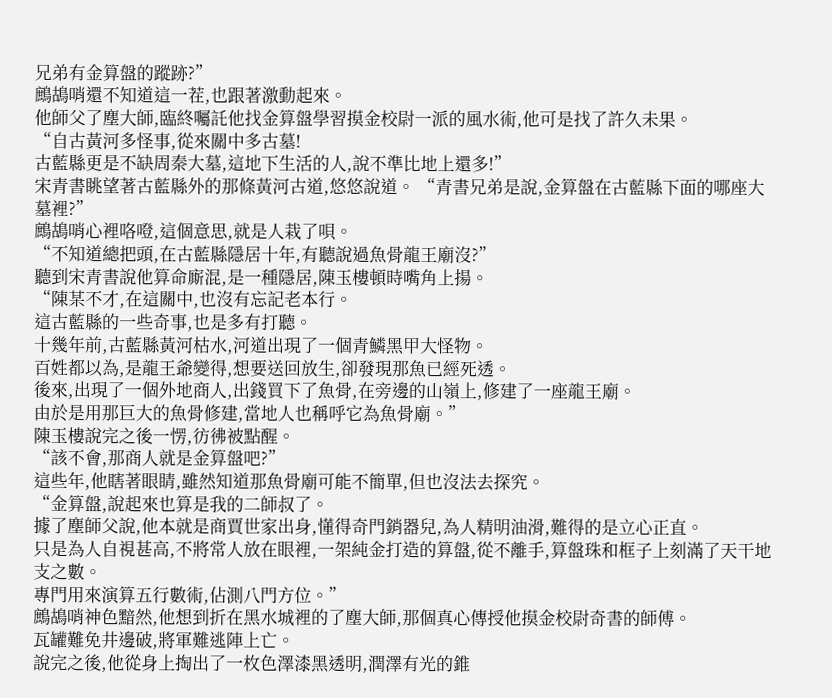兄弟有金算盤的蹤跡?”
鷓鴣哨還不知道這一茬,也跟著激動起來。
他師父了塵大師,臨終囑託他找金算盤學習摸金校尉一派的風水術,他可是找了許久未果。
“自古黃河多怪事,從來關中多古墓!
古藍縣更是不缺周秦大墓,這地下生活的人,說不準比地上還多!”
宋青書眺望著古藍縣外的那條黃河古道,悠悠說道。 “青書兄弟是說,金算盤在古藍縣下面的哪座大墓裡?”
鷓鴣哨心裡咯噔,這個意思,就是人栽了唄。
“不知道總把頭,在古藍縣隱居十年,有聽說過魚骨龍王廟沒?”
聽到宋青書說他算命廝混,是一種隱居,陳玉樓頓時嘴角上揚。
“陳某不才,在這關中,也沒有忘記老本行。
這古藍縣的一些奇事,也是多有打聽。
十幾年前,古藍縣黃河枯水,河道出現了一個青鱗黑甲大怪物。
百姓都以為,是龍王爺變得,想要送回放生,卻發現那魚已經死透。
後來,出現了一個外地商人,出錢買下了魚骨,在旁邊的山嶺上,修建了一座龍王廟。
由於是用那巨大的魚骨修建,當地人也稱呼它為魚骨廟。”
陳玉樓說完之後一愣,彷彿被點醒。
“該不會,那商人就是金算盤吧?”
這些年,他瞎著眼睛,雖然知道那魚骨廟可能不簡單,但也沒法去探究。
“金算盤,說起來也算是我的二師叔了。
據了塵師父說,他本就是商賈世家出身,懂得奇門銷器兒,為人精明油滑,難得的是立心正直。
只是為人自視甚高,不將常人放在眼裡,一架純金打造的算盤,從不離手,算盤珠和框子上刻滿了天干地支之數。
專門用來演算五行數術,佔測八門方位。”
鷓鴣哨神色黯然,他想到折在黑水城裡的了塵大師,那個真心傳授他摸金校尉奇書的師傅。
瓦罐難免井邊破,將軍難逃陣上亡。
說完之後,他從身上掏出了一枚色澤漆黑透明,潤澤有光的錐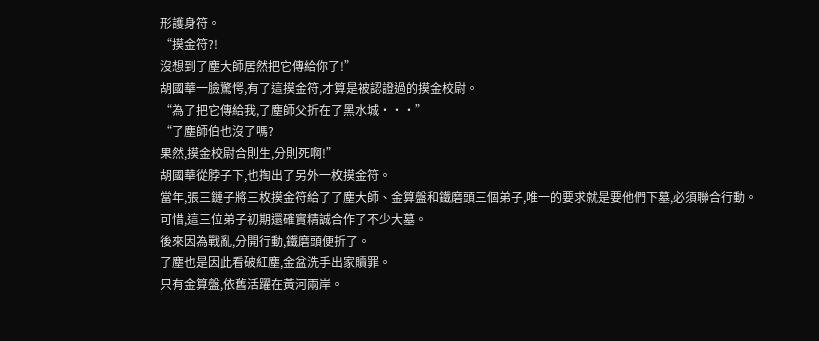形護身符。
“摸金符?!
沒想到了塵大師居然把它傳給你了!”
胡國華一臉驚愕,有了這摸金符,才算是被認證過的摸金校尉。
“為了把它傳給我,了塵師父折在了黑水城···”
“了塵師伯也沒了嗎?
果然,摸金校尉合則生,分則死啊!”
胡國華從脖子下,也掏出了另外一枚摸金符。
當年,張三鏈子將三枚摸金符給了了塵大師、金算盤和鐵磨頭三個弟子,唯一的要求就是要他們下墓,必須聯合行動。
可惜,這三位弟子初期還確實精誠合作了不少大墓。
後來因為戰亂,分開行動,鐵磨頭便折了。
了塵也是因此看破紅塵,金盆洗手出家贖罪。
只有金算盤,依舊活躍在黃河兩岸。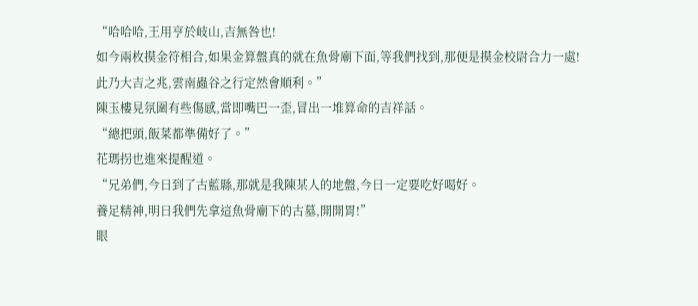“哈哈哈,王用亨於岐山,吉無咎也!
如今兩枚摸金符相合,如果金算盤真的就在魚骨廟下面,等我們找到,那便是摸金校尉合力一處!
此乃大吉之兆,雲南蟲谷之行定然會順利。”
陳玉樓見氛圍有些傷感,當即嘴巴一歪,冒出一堆算命的吉祥話。
“總把頭,飯菜都準備好了。”
花瑪拐也進來提醒道。
“兄弟們,今日到了古藍縣,那就是我陳某人的地盤,今日一定要吃好喝好。
養足精神,明日我們先拿這魚骨廟下的古墓,開開胃!”
眼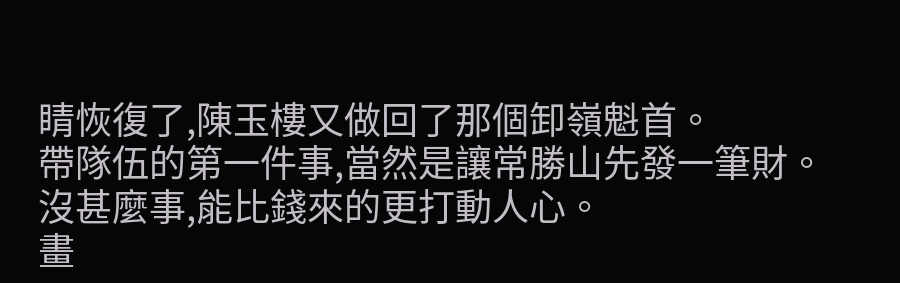睛恢復了,陳玉樓又做回了那個卸嶺魁首。
帶隊伍的第一件事,當然是讓常勝山先發一筆財。
沒甚麼事,能比錢來的更打動人心。
畫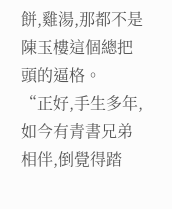餅,雞湯,那都不是陳玉樓這個總把頭的逼格。
“正好,手生多年,如今有青書兄弟相伴,倒覺得踏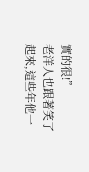實的很!”
老洋人也跟著笑了起來,這些年他一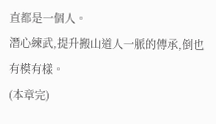直都是一個人。
潛心練武,提升搬山道人一脈的傳承,倒也有模有樣。
(本章完)